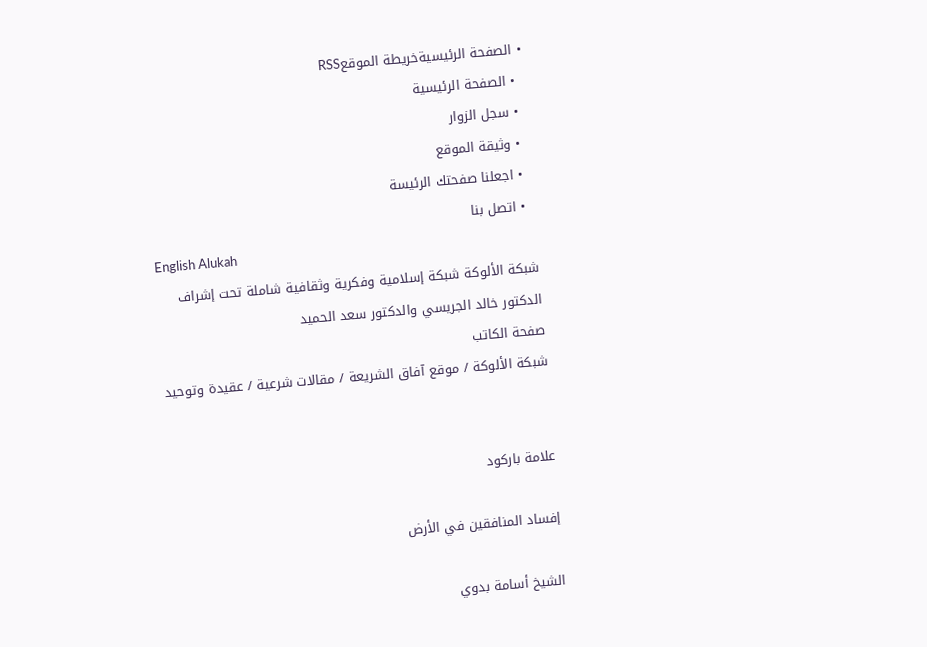• الصفحة الرئيسيةخريطة الموقعRSS
  • الصفحة الرئيسية
  • سجل الزوار
  • وثيقة الموقع
  • اجعلنا صفحتك الرئيسة
  • اتصل بنا
English Alukah
شبكة الألوكة شبكة إسلامية وفكرية وثقافية شاملة تحت إشراف الدكتور خالد الجريسي والدكتور سعد الحميد
صفحة الكاتب
شبكة الألوكة / موقع آفاق الشريعة / مقالات شرعية / عقيدة وتوحيد


علامة باركود

إفساد المنافقين في الأرض

الشيخ أسامة بدوي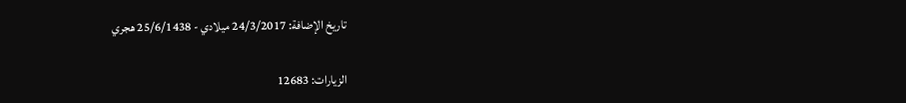تاريخ الإضافة: 24/3/2017 ميلادي - 25/6/1438 هجري

الزيارات: 12683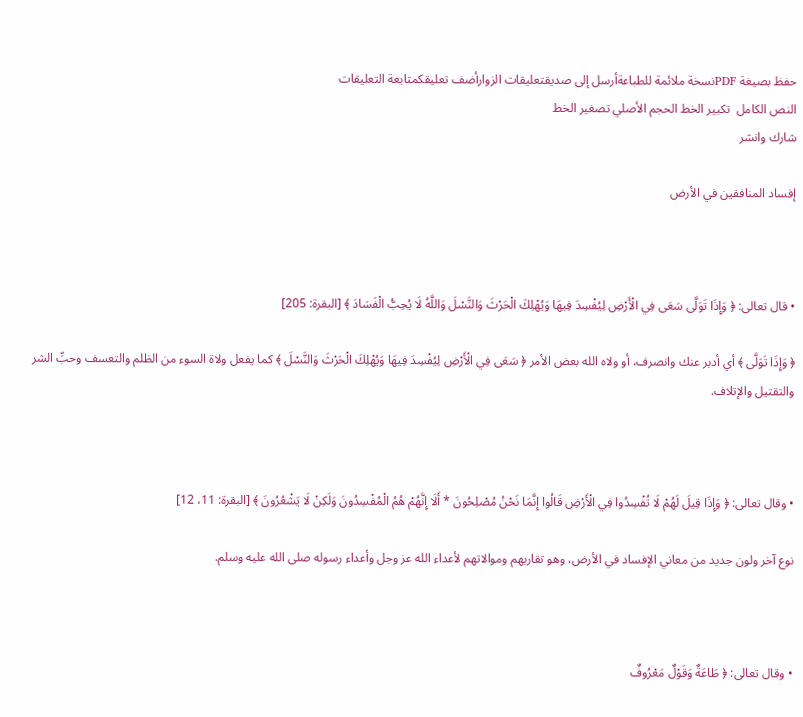حفظ بصيغة PDFنسخة ملائمة للطباعةأرسل إلى صديقتعليقات الزوارأضف تعليقكمتابعة التعليقات
النص الكامل  تكبير الخط الحجم الأصلي تصغير الخط
شارك وانشر

إفساد المنافقين في الأرض



• قال تعالى: ﴿ وَإِذَا تَوَلَّى سَعَى فِي الْأَرْضِ لِيُفْسِدَ فِيهَا وَيُهْلِكَ الْحَرْثَ وَالنَّسْلَ وَاللَّهُ لَا يُحِبُّ الْفَسَادَ ﴾ [البقرة: 205]

﴿ وَإِذَا تَوَلَّى ﴾ أي أدبر عنك وانصرف، أو ولاه الله بعض الأمر ﴿ سَعَى فِي الْأَرْضِ لِيُفْسِدَ فِيهَا وَيُهْلِكَ الْحَرْثَ وَالنَّسْلَ ﴾ كما يفعل ولاة السوء من الظلم والتعسف وحبِّ الشر والتقتيل والإتلاف.



• وقال تعالى: ﴿ وَإِذَا قِيلَ لَهُمْ لَا تُفْسِدُوا فِي الْأَرْضِ قَالُوا إِنَّمَا نَحْنُ مُصْلِحُونَ * أَلَا إِنَّهُمْ هُمُ الْمُفْسِدُونَ وَلَكِنْ لَا يَشْعُرُونَ ﴾ [البقرة: 11، 12]

نوع آخر ولون جديد من معاني الإفساد في الأرض، وهو تقاربهم وموالاتهم لأعداء الله عز وجل وأعداء رسوله صلى الله عليه وسلم.



• وقال تعالى: ﴿ طَاعَةٌ وَقَوْلٌ مَعْرُوفٌ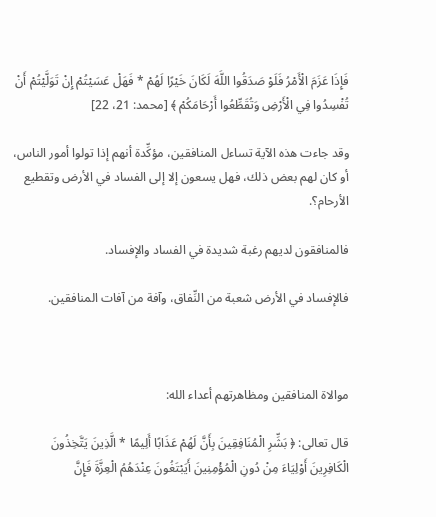فَإِذَا عَزَمَ الْأَمْرُ فَلَوْ صَدَقُوا اللَّهَ لَكَانَ خَيْرًا لَهُمْ * فَهَلْ عَسَيْتُمْ إِنْ تَوَلَّيْتُمْ أَنْ تُفْسِدُوا فِي الْأَرْضِ وَتُقَطِّعُوا أَرْحَامَكُمْ ﴾ [محمد: 21، 22]

وقد جاءت هذه الآية تساءل المنافقين، مؤكِّدة أنهم إذا تولوا أمور الناس، أو كان لهم بعض ذلك، فهل يسعون إلا إلى الفساد في الأرض وتقطيع الأرحام؟.

فالمنافقون لديهم رغبة شديدة في الفساد والإفساد.

فالإفساد في الأرض شعبة من النِّفاق، وآفة من آفات المنافقين.



موالاة المنافقين ومظاهرتهم أعداء الله:

قال تعالى: ﴿ بَشِّرِ الْمُنَافِقِينَ بِأَنَّ لَهُمْ عَذَابًا أَلِيمًا * الَّذِينَ يَتَّخِذُونَ الْكَافِرِينَ أَوْلِيَاءَ مِنْ دُونِ الْمُؤْمِنِينَ أَيَبْتَغُونَ عِنْدَهُمُ الْعِزَّةَ فَإِنَّ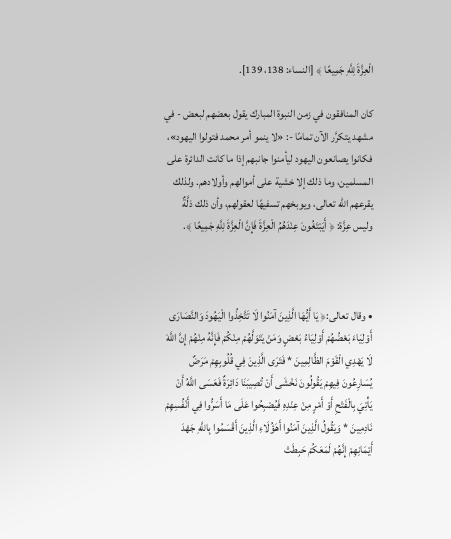الْعِزَّةَ لِلَّهِ جَمِيعًا ﴾ [النساء: 138، 139].

كان المنافقون في زمن النبوة المبارك يقول بعضهم لبعض - في مشهد يتكرَّر الآن تمامًا -: «لا ينمو أمر محمد فتولوا اليهود»، فكانوا يصانعون اليهود ليأمنوا جانبهم إذا ما كانت الدائرة على المسلمين، وما ذلك إلا خشية على أموالهم وأولادهم. ولذلك يقرعهم الله تعالى، ويوبخهم تسفيهًا لعقولهم، وأن ذلك ذلَّةٌ وليس عِزَّة: ﴿ أَيَبْتَغُونَ عِنْدَهُمُ الْعِزَّةَ فَإِنَّ الْعِزَّةَ لِلَّهِ جَمِيعًا ﴾.



• وقال تعالى:﴿ يَا أَيُّهَا الَّذِينَ آمَنُوا لَا تَتَّخِذُوا الْيَهُودَ وَالنَّصَارَى أَوْلِيَاءَ بَعْضُهُمْ أَوْلِيَاءُ بَعْضٍ وَمَنْ يَتَوَلَّهُمْ مِنْكُمْ فَإِنَّهُ مِنْهُمْ إِنَّ اللَّهَ لَا يَهْدِي الْقَوْمَ الظَّالِمِينَ * فَتَرَى الَّذِينَ فِي قُلُوبِهِمْ مَرَضٌ يُسَارِعُونَ فِيهِمْ يَقُولُونَ نَخْشَى أَنْ تُصِيبَنَا دَائِرَةٌ فَعَسَى اللَّهُ أَنْ يَأْتِيَ بِالْفَتْحِ أَوْ أَمْرٍ مِنْ عِنْدِهِ فَيُصْبِحُوا عَلَى مَا أَسَرُّوا فِي أَنْفُسِهِمْ نَادِمِينَ * وَيَقُولُ الَّذِينَ آمَنُوا أَهَؤُلَاءِ الَّذِينَ أَقْسَمُوا بِاللَّهِ جَهْدَ أَيْمَانِهِمْ إِنَّهُمْ لَمَعَكُمْ حَبِطَتْ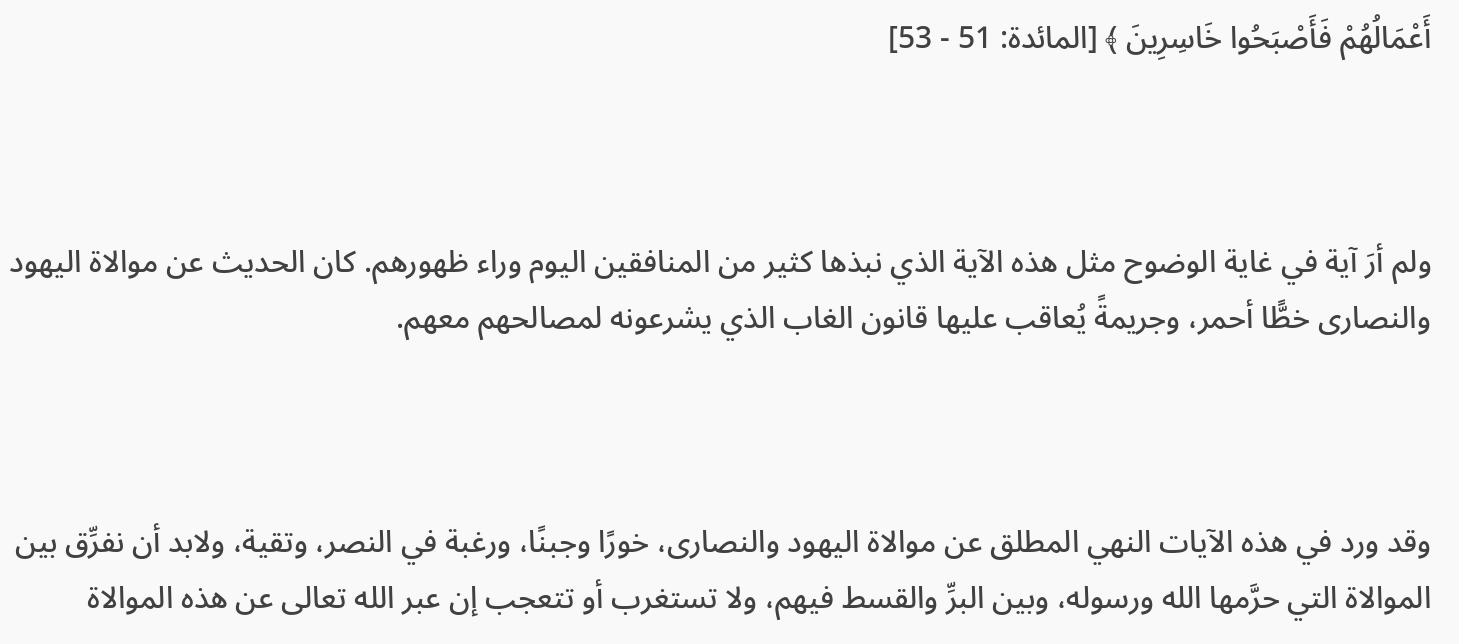أَعْمَالُهُمْ فَأَصْبَحُوا خَاسِرِينَ ﴾ [المائدة: 51 - 53]



ولم أرَ آية في غاية الوضوح مثل هذه الآية الذي نبذها كثير من المنافقين اليوم وراء ظهورهم. كان الحديث عن موالاة اليهود والنصارى خطًّا أحمر، وجريمةً يُعاقب عليها قانون الغاب الذي يشرعونه لمصالحهم معهم.



وقد ورد في هذه الآيات النهي المطلق عن موالاة اليهود والنصارى، خورًا وجبنًا، ورغبة في النصر، وتقية، ولابد أن نفرِّق بين الموالاة التي حرَّمها الله ورسوله، وبين البرِّ والقسط فيهم، ولا تستغرب أو تتعجب إن عبر الله تعالى عن هذه الموالاة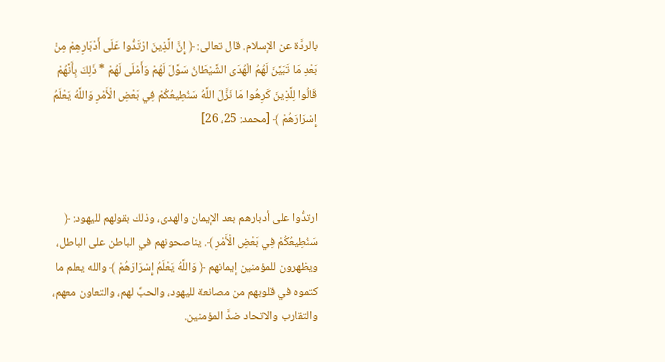بالردَّة عن الإسلام. قال تعالى: ﴿ إِنَّ الَّذِينَ ارْتَدُّوا عَلَى أَدْبَارِهِمْ مِنْ بَعْدِ مَا تَبَيَّنَ لَهُمُ الْهُدَى الشَّيْطَانُ سَوَّلَ لَهُمْ وَأَمْلَى لَهُمْ * ذَلِكَ بِأَنَّهُمْ قَالُوا لِلَّذِينَ كَرِهُوا مَا نَزَّلَ اللَّهُ سَنُطِيعُكُمْ فِي بَعْضِ الْأَمْرِ وَاللَّهُ يَعْلَمُ إِسْرَارَهُمْ ﴾ [محمد: 25، 26]



ارتدُّوا على أدبارهم بعد الإيمان والهدى، وذلك بقولهم لليهود: ﴿ سَنُطِيعُكُمْ فِي بَعْضِ الْأَمْرِ ﴾. يناصحونهم في الباطن على الباطل، ويظهرون للمؤمنين إيمانهم ﴿ وَاللَّهُ يَعْلَمُ إِسْرَارَهُمْ ﴾ والله يعلم ما كتموه في قلوبهم من مصانعة لليهود، والحبِّ لهم، والتعاون معهم، والتقارب والاتحاد ضدَّ المؤمنين.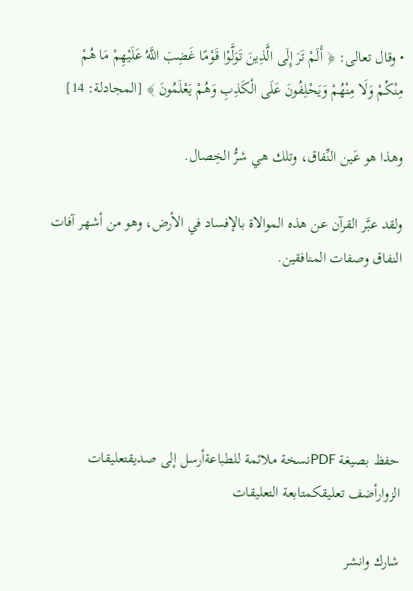• وقال تعالى: ﴿ أَلَمْ تَرَ إِلَى الَّذِينَ تَوَلَّوْا قَوْمًا غَضِبَ اللَّهُ عَلَيْهِمْ مَا هُمْ مِنْكُمْ وَلَا مِنْهُمْ وَيَحْلِفُونَ عَلَى الْكَذِبِ وَهُمْ يَعْلَمُونَ ﴾ [المجادلة: 14]

وهذا هو عَين النِّفاق، وتلك هي شرُّ الخِصال.

ولقد عبَّر القرآن عن هذه الموالاة بالإفساد في الأرض، وهو من أشهر آفات النفاق وصفات المنافقين.





حفظ بصيغة PDFنسخة ملائمة للطباعةأرسل إلى صديقتعليقات الزوارأضف تعليقكمتابعة التعليقات

شارك وانشر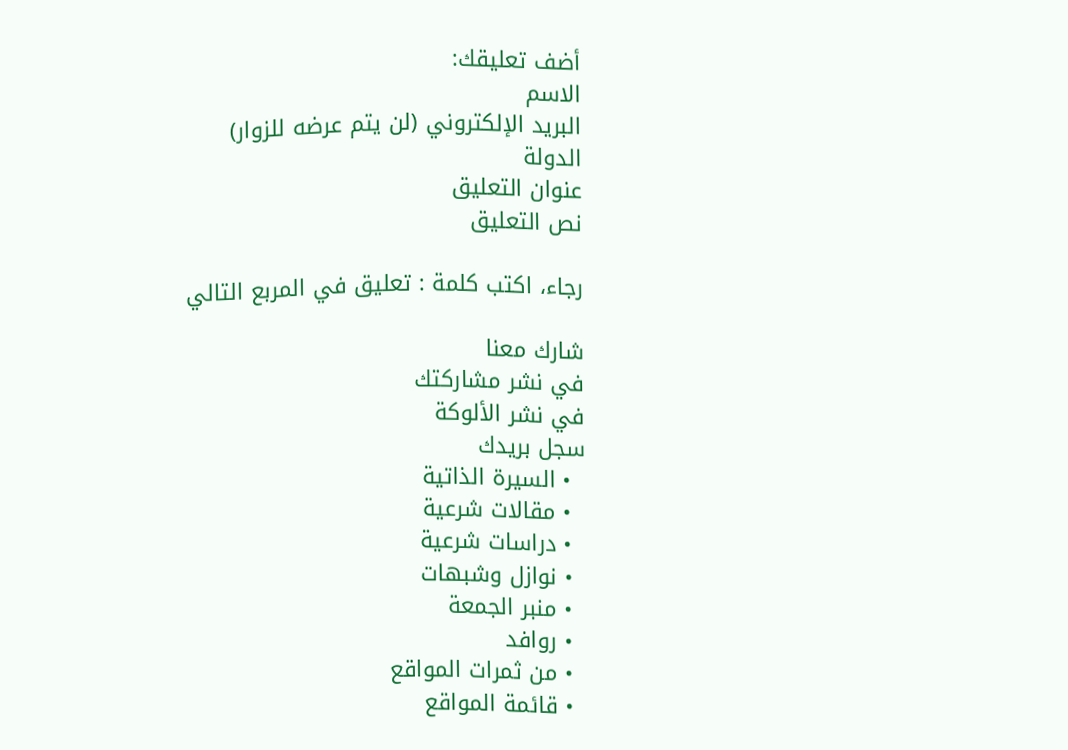أضف تعليقك:
الاسم
البريد الإلكتروني (لن يتم عرضه للزوار)
الدولة
عنوان التعليق
نص التعليق

رجاء، اكتب كلمة : تعليق في المربع التالي

شارك معنا
في نشر مشاركتك
في نشر الألوكة
سجل بريدك
  • السيرة الذاتية
  • مقالات شرعية
  • دراسات شرعية
  • نوازل وشبهات
  • منبر الجمعة
  • روافد
  • من ثمرات المواقع
  • قائمة المواقع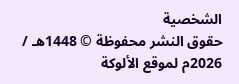الشخصية
حقوق النشر محفوظة © 1448هـ / 2026م لموقع الألوكة